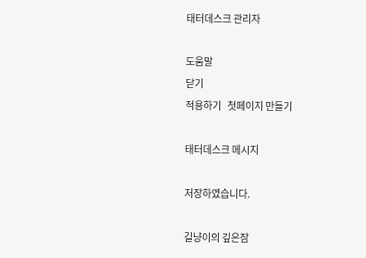태터데스크 관리자

도움말
닫기
적용하기   첫페이지 만들기

태터데스크 메시지

저장하였습니다.

길냥이의 깊은잠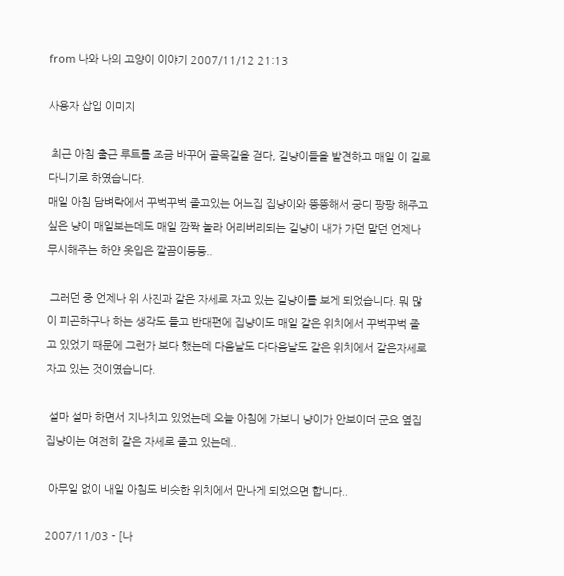from 나와 나의 고양이 이야기 2007/11/12 21:13

사용자 삽입 이미지

 최근 아침 출근 루트를 조금 바꾸어 골목길을 걷다, 길냥이들을 발견하고 매일 이 길로 다니기로 하였습니다.
매일 아침 담벼락에서 꾸벅꾸벅 졸고있는 어느집 집냥이와 뚱뚱해서 궁디 팡팡 해주고 싶은 냥이 매일보는데도 매일 깜짝 놀라 어리버리되는 길냥이 내가 가던 말던 언제나 무시해주는 하얀 옷입은 깔끔이등등..

 그러던 중 언제나 위 사진과 같은 자세로 자고 있는 길냥이를 보게 되었습니다. 뭐 많이 피곤하구나 하는 생각도 들고 반대편에 집냥이도 매일 같은 위치에서 꾸벅꾸벅 졸고 있었기 때문에 그런가 보다 했는데 다음날도 다다음날도 같은 위치에서 같은자세로 자고 있는 것이였습니다.

 설마 설마 하면서 지나치고 있었는데 오늘 아침에 가보니 냥이가 안보이더 군요 옆집 집냥이는 여전히 같은 자세로 졸고 있는데..

 아무일 없이 내일 아침도 비슷한 위치에서 만나게 되었으면 합니다..

2007/11/03 - [나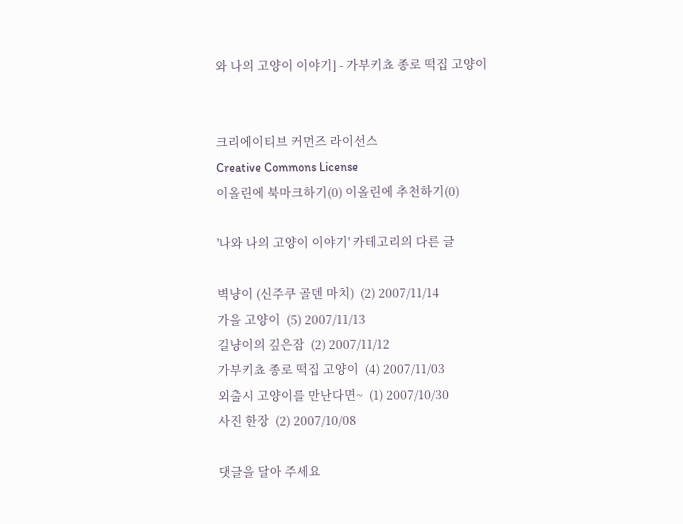와 나의 고양이 이야기] - 가부키쵸 종로 떡집 고양이


크리에이티브 커먼즈 라이선스
Creative Commons License
이올린에 북마크하기(0) 이올린에 추천하기(0)

'나와 나의 고양이 이야기' 카테고리의 다른 글

벽냥이 (신주쿠 골덴 마치)  (2) 2007/11/14
가을 고양이  (5) 2007/11/13
길냥이의 깊은잠  (2) 2007/11/12
가부키쵸 종로 떡집 고양이  (4) 2007/11/03
외출시 고양이를 만난다면~  (1) 2007/10/30
사진 한장  (2) 2007/10/08

댓글을 달아 주세요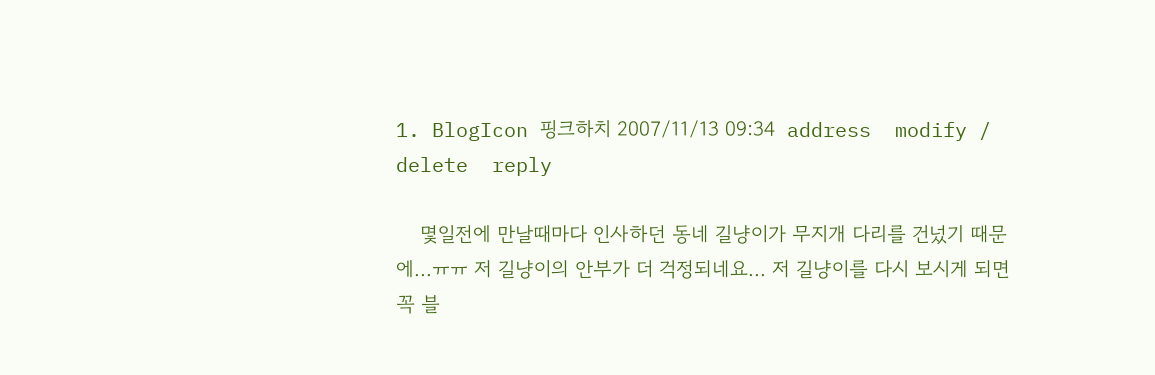1. BlogIcon 핑크하치 2007/11/13 09:34  address  modify / delete  reply

    몇일전에 만날때마다 인사하던 동네 길냥이가 무지개 다리를 건넜기 때문에...ㅠㅠ 저 길냥이의 안부가 더 걱정되네요... 저 길냥이를 다시 보시게 되면 꼭 블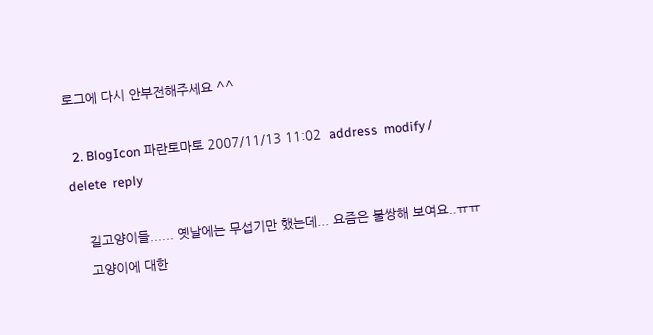로그에 다시 안부전해주세요 ^^

  2. BlogIcon 파란토마토 2007/11/13 11:02  address  modify / delete  reply

    길고양이들...... 옛날에는 무섭기만 했는데... 요즘은 불쌍해 보여요..ㅠㅠ
    고양이에 대한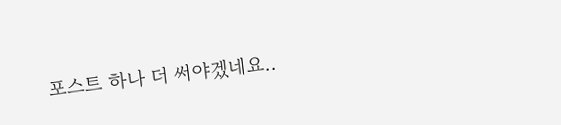포스트 하나 더 써야겠네요..